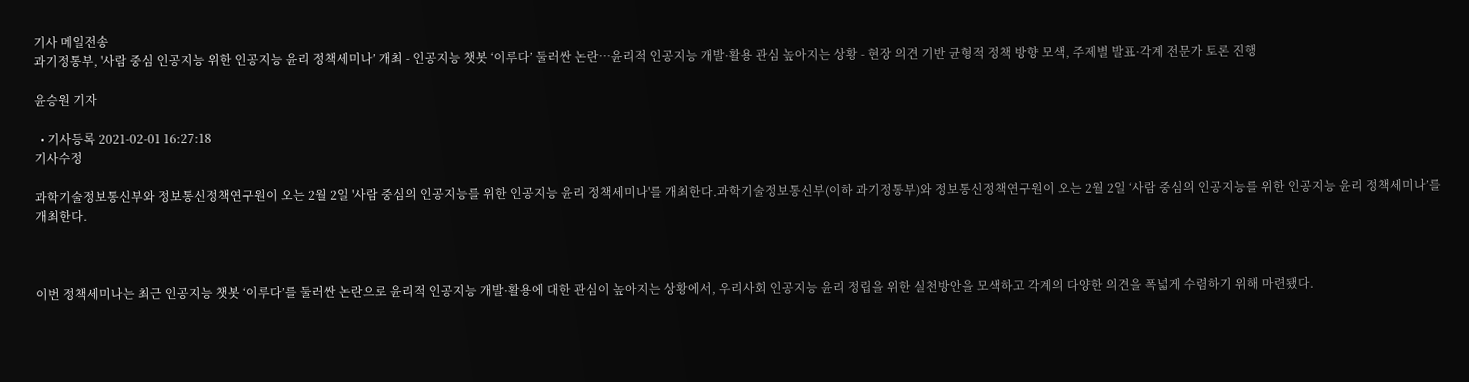기사 메일전송
과기정통부, '사람 중심 인공지능 위한 인공지능 윤리 정책세미나’ 개최 - 인공지능 챗봇 ‘이루다’ 둘러싼 논란…윤리적 인공지능 개발·활용 관심 높아지는 상황 - 현장 의견 기반 균형적 정책 방향 모색, 주제별 발표·각계 전문가 토론 진행

윤승원 기자

  • 기사등록 2021-02-01 16:27:18
기사수정

과학기술정보통신부와 정보통신정책연구원이 오는 2월 2일 '사람 중심의 인공지능를 위한 인공지능 윤리 정책세미나'를 개최한다.과학기술정보통신부(이하 과기정통부)와 정보통신정책연구원이 오는 2월 2일 ‘사람 중심의 인공지능를 위한 인공지능 윤리 정책세미나’를 개최한다.



이번 정책세미나는 최근 인공지능 챗봇 ‘이루다’를 둘러싼 논란으로 윤리적 인공지능 개발·활용에 대한 관심이 높아지는 상황에서, 우리사회 인공지능 윤리 정립을 위한 실천방안을 모색하고 각계의 다양한 의견을 폭넓게 수렴하기 위해 마련됐다.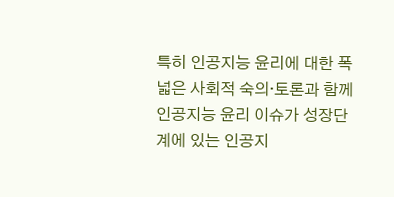특히 인공지능 윤리에 대한 폭넓은 사회적 숙의·토론과 함께 인공지능 윤리 이슈가 성장단계에 있는 인공지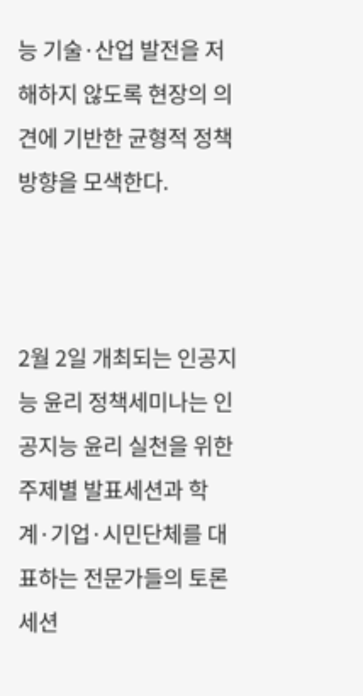능 기술·산업 발전을 저해하지 않도록 현장의 의견에 기반한 균형적 정책 방향을 모색한다.



2월 2일 개최되는 인공지능 윤리 정책세미나는 인공지능 윤리 실천을 위한 주제별 발표세션과 학계·기업·시민단체를 대표하는 전문가들의 토론 세션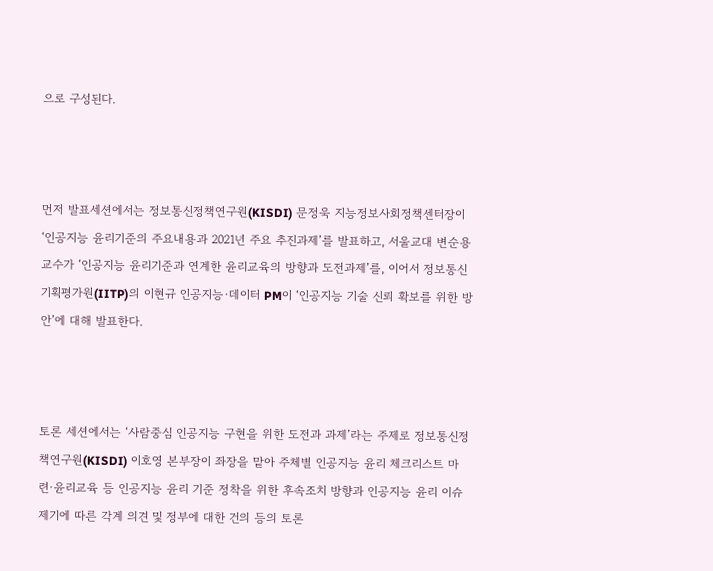으로 구성된다.



먼저 발표세션에서는 정보통신정책연구원(KISDI) 문정욱 지능정보사회정책센터장이 ‘인공지능 윤리기준의 주요내용과 2021년 주요 추진과제’를 발표하고, 서울교대 변순용 교수가 ‘인공지능 윤리기준과 연계한 윤리교육의 방향과 도전과제’를, 이어서 정보통신기획평가원(IITP)의 이현규 인공지능·데이터 PM이 ‘인공지능 기술 신뢰 확보를 위한 방안’에 대해 발표한다.



토론 세션에서는 ‘사람중심 인공지능 구현을 위한 도전과 과제’라는 주제로 정보통신정책연구원(KISDI) 이호영 본부장이 좌장을 맡아 주체별 인공지능 윤리 체크리스트 마련·윤리교육 등 인공지능 윤리 기준 정착을 위한 후속조치 방향과 인공지능 윤리 이슈 제기에 따른 각계 의견 및 정부에 대한 건의 등의 토론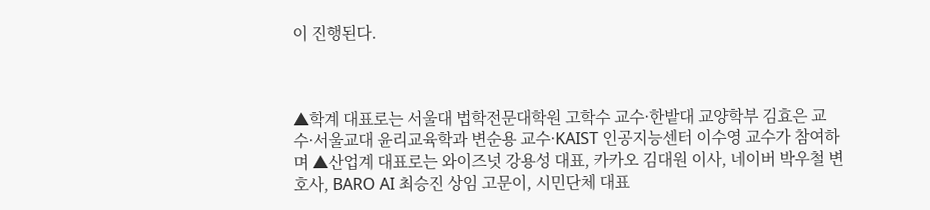이 진행된다.



▲학계 대표로는 서울대 법학전문대학원 고학수 교수·한밭대 교양학부 김효은 교수·서울교대 윤리교육학과 변순용 교수·KAIST 인공지능센터 이수영 교수가 참여하며 ▲산업계 대표로는 와이즈넛 강용성 대표, 카카오 김대원 이사, 네이버 박우철 변호사, BARO AI 최승진 상임 고문이, 시민단체 대표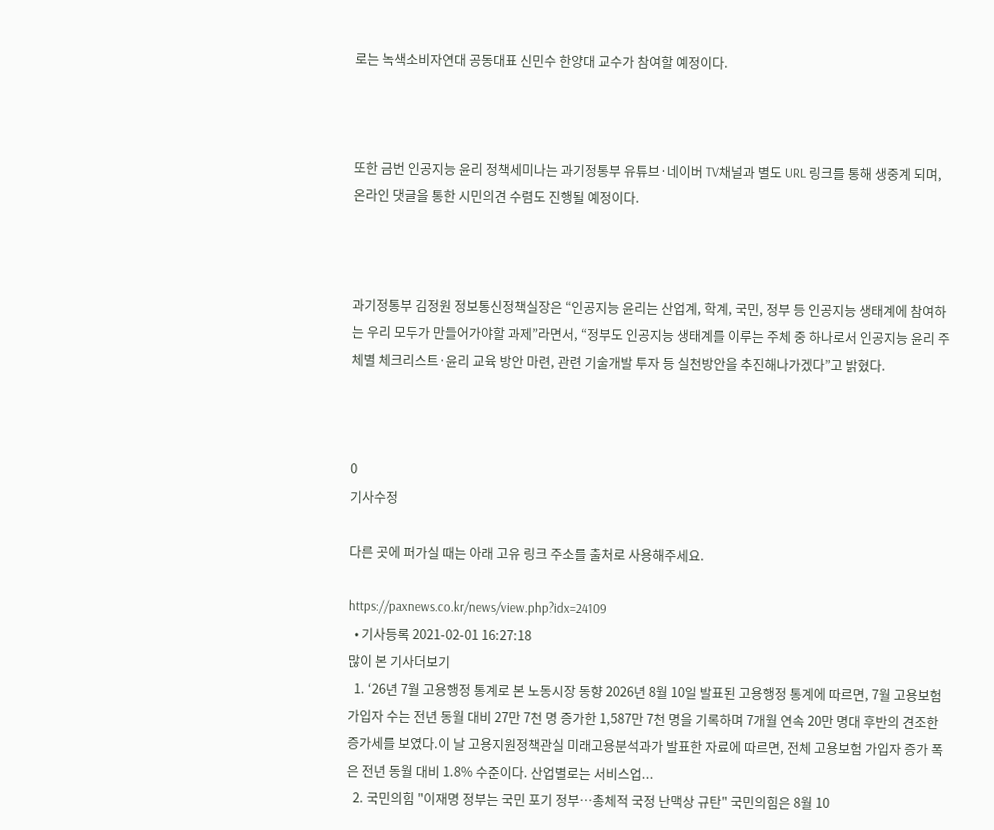로는 녹색소비자연대 공동대표 신민수 한양대 교수가 참여할 예정이다.



또한 금번 인공지능 윤리 정책세미나는 과기정통부 유튜브·네이버 TV채널과 별도 URL 링크를 통해 생중계 되며, 온라인 댓글을 통한 시민의견 수렴도 진행될 예정이다.



과기정통부 김정원 정보통신정책실장은 “인공지능 윤리는 산업계, 학계, 국민, 정부 등 인공지능 생태계에 참여하는 우리 모두가 만들어가야할 과제”라면서, “정부도 인공지능 생태계를 이루는 주체 중 하나로서 인공지능 윤리 주체별 체크리스트·윤리 교육 방안 마련, 관련 기술개발 투자 등 실천방안을 추진해나가겠다”고 밝혔다.



0
기사수정

다른 곳에 퍼가실 때는 아래 고유 링크 주소를 출처로 사용해주세요.

https://paxnews.co.kr/news/view.php?idx=24109
  • 기사등록 2021-02-01 16:27:18
많이 본 기사더보기
  1. ‘26년 7월 고용행정 통계로 본 노동시장 동향 2026년 8월 10일 발표된 고용행정 통계에 따르면, 7월 고용보험 가입자 수는 전년 동월 대비 27만 7천 명 증가한 1,587만 7천 명을 기록하며 7개월 연속 20만 명대 후반의 견조한 증가세를 보였다.이 날 고용지원정책관실 미래고용분석과가 발표한 자료에 따르면, 전체 고용보험 가입자 증가 폭은 전년 동월 대비 1.8% 수준이다. 산업별로는 서비스업...
  2. 국민의힘 "이재명 정부는 국민 포기 정부…총체적 국정 난맥상 규탄" 국민의힘은 8월 10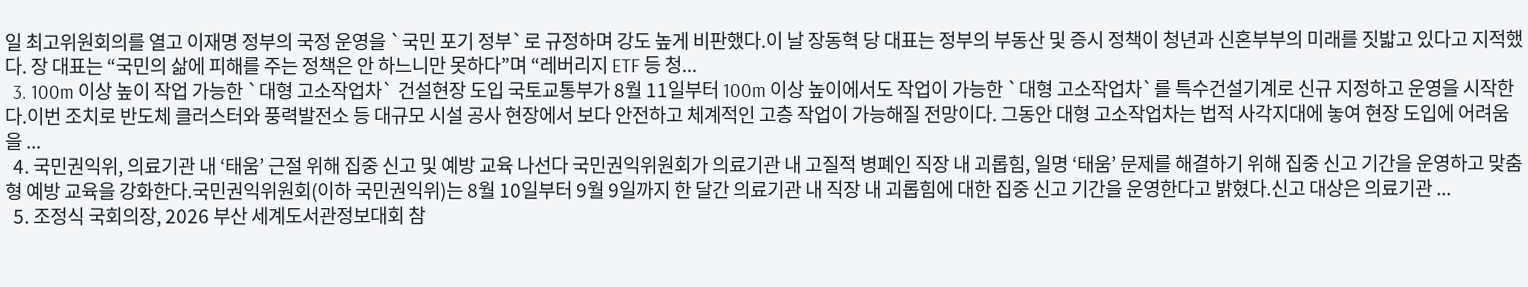일 최고위원회의를 열고 이재명 정부의 국정 운영을 `국민 포기 정부`로 규정하며 강도 높게 비판했다.이 날 장동혁 당 대표는 정부의 부동산 및 증시 정책이 청년과 신혼부부의 미래를 짓밟고 있다고 지적했다. 장 대표는 “국민의 삶에 피해를 주는 정책은 안 하느니만 못하다”며 “레버리지 ETF 등 청...
  3. 100m 이상 높이 작업 가능한 `대형 고소작업차` 건설현장 도입 국토교통부가 8월 11일부터 100m 이상 높이에서도 작업이 가능한 `대형 고소작업차`를 특수건설기계로 신규 지정하고 운영을 시작한다.이번 조치로 반도체 클러스터와 풍력발전소 등 대규모 시설 공사 현장에서 보다 안전하고 체계적인 고층 작업이 가능해질 전망이다. 그동안 대형 고소작업차는 법적 사각지대에 놓여 현장 도입에 어려움을 ...
  4. 국민권익위, 의료기관 내 ‘태움’ 근절 위해 집중 신고 및 예방 교육 나선다 국민권익위원회가 의료기관 내 고질적 병폐인 직장 내 괴롭힘, 일명 ‘태움’ 문제를 해결하기 위해 집중 신고 기간을 운영하고 맞춤형 예방 교육을 강화한다.국민권익위원회(이하 국민권익위)는 8월 10일부터 9월 9일까지 한 달간 의료기관 내 직장 내 괴롭힘에 대한 집중 신고 기간을 운영한다고 밝혔다.신고 대상은 의료기관 ...
  5. 조정식 국회의장, 2026 부산 세계도서관정보대회 참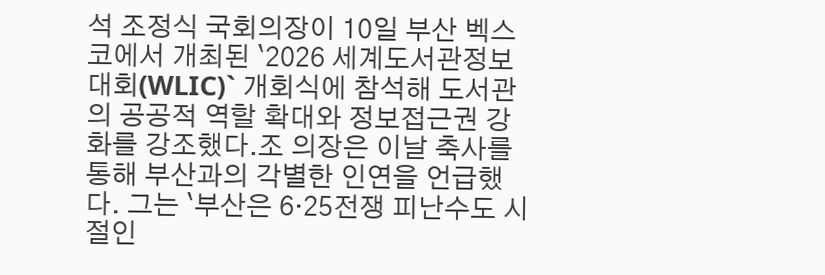석 조정식 국회의장이 10일 부산 벡스코에서 개최된 `2026 세계도서관정보대회(WLIC)` 개회식에 참석해 도서관의 공공적 역할 확대와 정보접근권 강화를 강조했다.조 의장은 이날 축사를 통해 부산과의 각별한 인연을 언급했다. 그는 `부산은 6·25전쟁 피난수도 시절인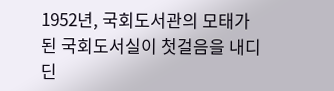1952년, 국회도서관의 모태가 된 국회도서실이 첫걸음을 내디딘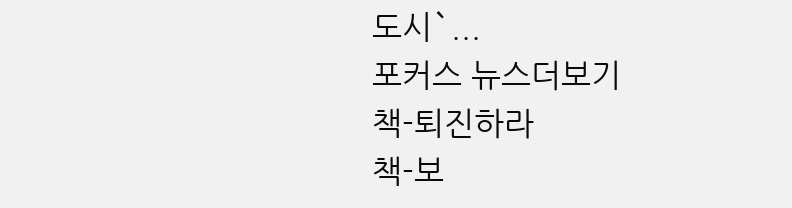도시`...
포커스 뉴스더보기
책-퇴진하라
책-보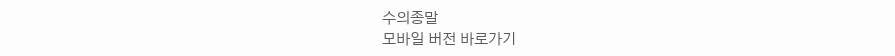수의종말
모바일 버전 바로가기